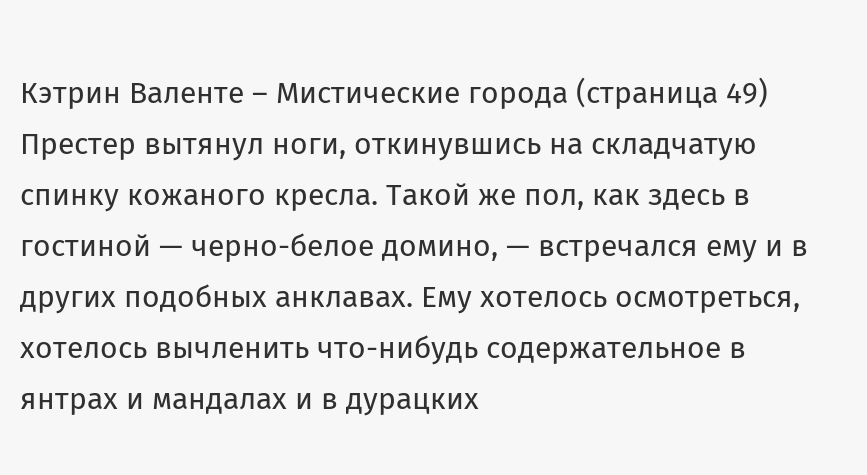Кэтрин Валенте – Мистические города (страница 49)
Престер вытянул ноги, откинувшись на складчатую спинку кожаного кресла. Такой же пол, как здесь в гостиной — черно-белое домино, — встречался ему и в других подобных анклавах. Ему хотелось осмотреться, хотелось вычленить что-нибудь содержательное в янтрах и мандалах и в дурацких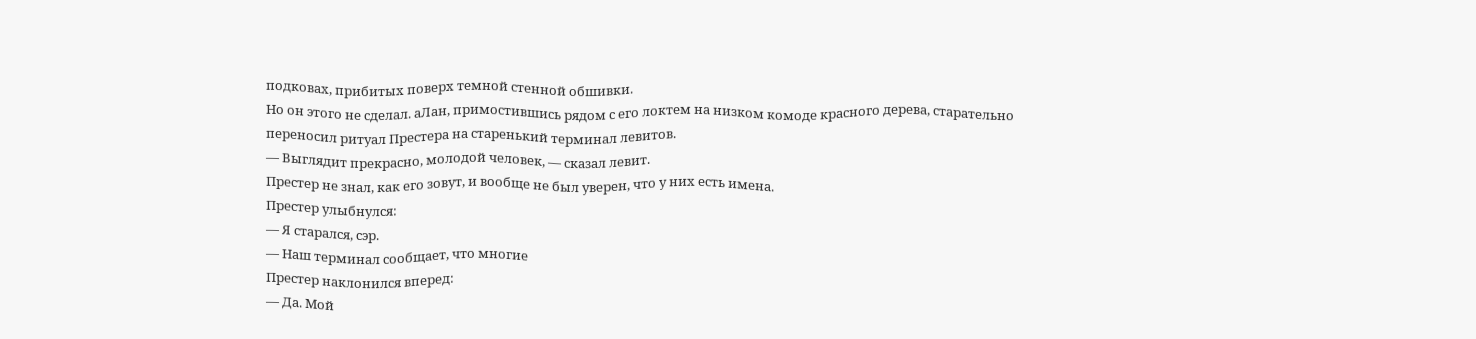подковах, прибитых поверх темной стенной обшивки.
Но он этого не сделал. аЛан, примостившись рядом с его локтем на низком комоде красного дерева, старательно переносил ритуал Престера на старенький терминал левитов.
— Выглядит прекрасно, молодой человек, — сказал левит.
Престер не знал, как его зовут, и вообще не был уверен, что у них есть имена.
Престер улыбнулся:
— Я старался, сэр.
— Наш терминал сообщает, что многие
Престер наклонился вперед:
— Да. Мой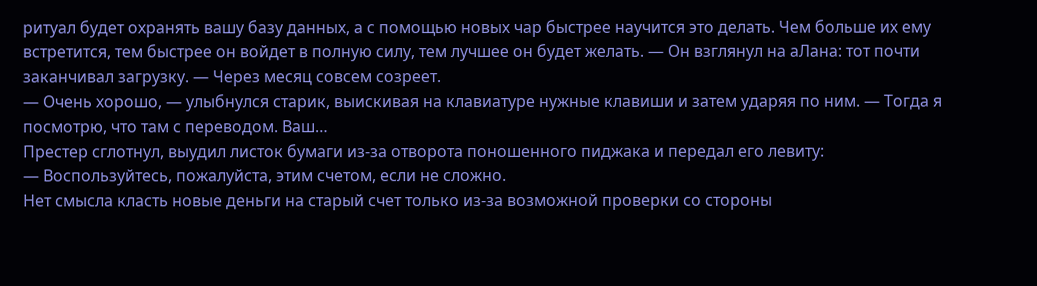ритуал будет охранять вашу базу данных, а с помощью новых чар быстрее научится это делать. Чем больше их ему встретится, тем быстрее он войдет в полную силу, тем лучшее он будет желать. — Он взглянул на аЛана: тот почти заканчивал загрузку. — Через месяц совсем созреет.
— Очень хорошо, — улыбнулся старик, выискивая на клавиатуре нужные клавиши и затем ударяя по ним. — Тогда я посмотрю, что там с переводом. Ваш…
Престер сглотнул, выудил листок бумаги из-за отворота поношенного пиджака и передал его левиту:
— Воспользуйтесь, пожалуйста, этим счетом, если не сложно.
Нет смысла класть новые деньги на старый счет только из-за возможной проверки со стороны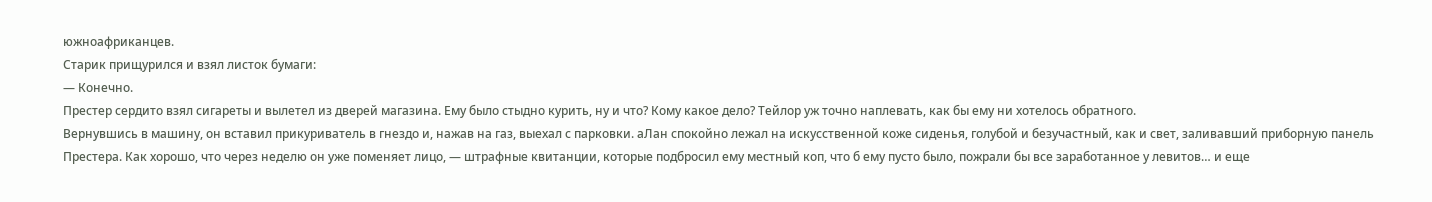южноафриканцев.
Старик прищурился и взял листок бумаги:
— Конечно.
Престер сердито взял сигареты и вылетел из дверей магазина. Ему было стыдно курить, ну и что? Кому какое дело? Тейлор уж точно наплевать, как бы ему ни хотелось обратного.
Вернувшись в машину, он вставил прикуриватель в гнездо и, нажав на газ, выехал с парковки. аЛан спокойно лежал на искусственной коже сиденья, голубой и безучастный, как и свет, заливавший приборную панель Престера. Как хорошо, что через неделю он уже поменяет лицо, — штрафные квитанции, которые подбросил ему местный коп, что б ему пусто было, пожрали бы все заработанное у левитов… и еще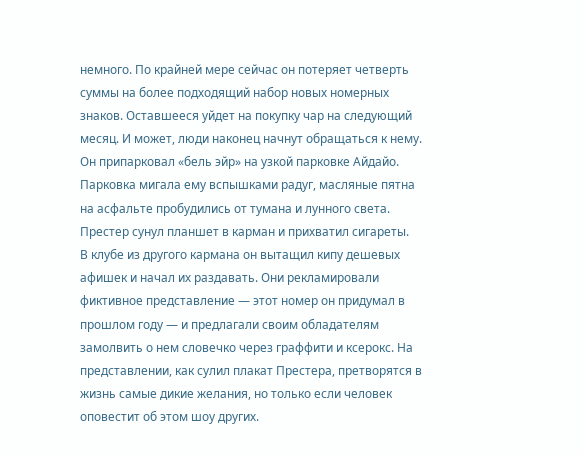немного. По крайней мере сейчас он потеряет четверть суммы на более подходящий набор новых номерных знаков. Оставшееся уйдет на покупку чар на следующий месяц. И может, люди наконец начнут обращаться к нему.
Он припарковал «бель эйр» на узкой парковке Айдайо. Парковка мигала ему вспышками радуг, масляные пятна на асфальте пробудились от тумана и лунного света. Престер сунул планшет в карман и прихватил сигареты.
В клубе из другого кармана он вытащил кипу дешевых афишек и начал их раздавать. Они рекламировали фиктивное представление — этот номер он придумал в прошлом году — и предлагали своим обладателям замолвить о нем словечко через граффити и ксерокс. На представлении, как сулил плакат Престера, претворятся в жизнь самые дикие желания, но только если человек оповестит об этом шоу других.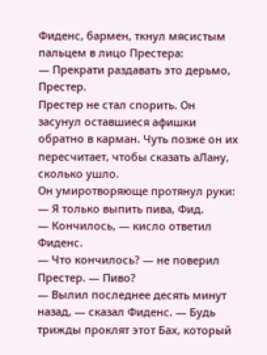Фиденс, бармен, ткнул мясистым пальцем в лицо Престера:
— Прекрати раздавать это дерьмо, Престер.
Престер не стал спорить. Он засунул оставшиеся афишки обратно в карман. Чуть позже он их пересчитает, чтобы сказать аЛану, сколько ушло.
Он умиротворяюще протянул руки:
— Я только выпить пива, Фид.
— Кончилось, — кисло ответил Фиденс.
— Что кончилось? — не поверил Престер. — Пиво?
— Вылил последнее десять минут назад, — сказал Фиденс. — Будь трижды проклят этот Бах, который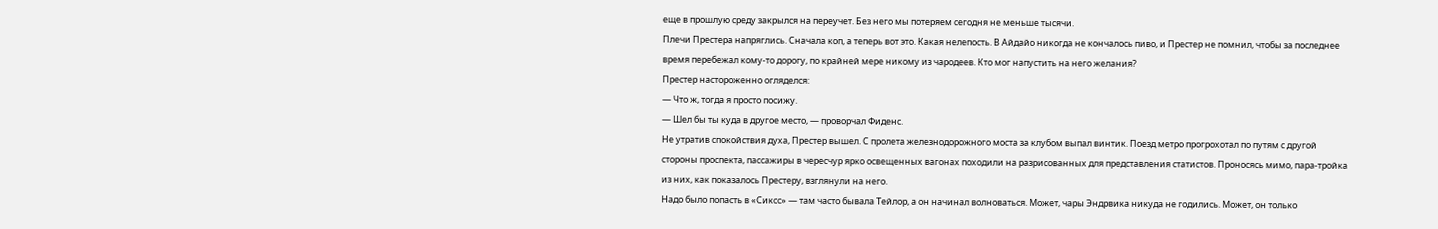еще в прошлую среду закрылся на переучет. Без него мы потеряем сегодня не меньше тысячи.
Плечи Престера напряглись. Сначала коп, а теперь вот это. Какая нелепость. В Айдайо никогда не кончалось пиво, и Престер не помнил, чтобы за последнее время перебежал кому-то дорогу, по крайней мере никому из чародеев. Кто мог напустить на него желания?
Престер настороженно огляделся:
— Что ж, тогда я просто посижу.
— Шел бы ты куда в другое место, — проворчал Фиденс.
Не утратив спокойствия духа, Престер вышел. С пролета железнодорожного моста за клубом выпал винтик. Поезд метро прогрохотал по путям с другой стороны проспекта, пассажиры в чересчур ярко освещенных вагонах походили на разрисованных для представления статистов. Проносясь мимо, пара-тройка из них, как показалось Престеру, взглянули на него.
Надо было попасть в «Сиксс» — там часто бывала Тейлор, а он начинал волноваться. Может, чары Эндрвика никуда не годились. Может, он только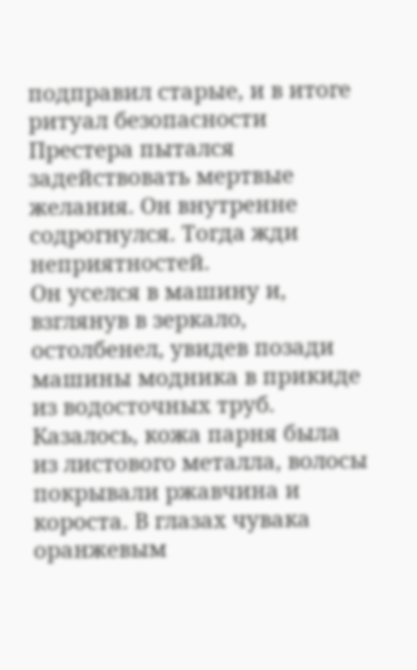подправил старые, и в итоге ритуал безопасности Престера пытался задействовать мертвые желания. Он внутренне содрогнулся. Тогда жди неприятностей.
Он уселся в машину и, взглянув в зеркало, остолбенел, увидев позади машины модника в прикиде из водосточных труб. Казалось, кожа парня была из листового металла, волосы покрывали ржавчина и короста. В глазах чувака оранжевым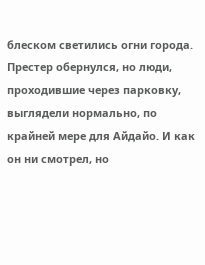блеском светились огни города.
Престер обернулся, но люди, проходившие через парковку, выглядели нормально, по крайней мере для Айдайо. И как он ни смотрел, но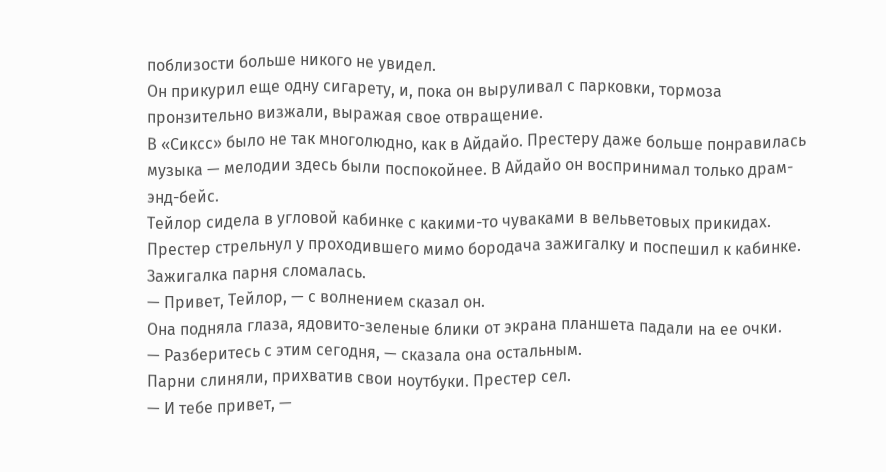поблизости больше никого не увидел.
Он прикурил еще одну сигарету, и, пока он выруливал с парковки, тормоза пронзительно визжали, выражая свое отвращение.
В «Сиксс» было не так многолюдно, как в Айдайо. Престеру даже больше понравилась музыка — мелодии здесь были поспокойнее. В Айдайо он воспринимал только драм-энд-бейс.
Тейлор сидела в угловой кабинке с какими-то чуваками в вельветовых прикидах. Престер стрельнул у проходившего мимо бородача зажигалку и поспешил к кабинке.
Зажигалка парня сломалась.
— Привет, Тейлор, — с волнением сказал он.
Она подняла глаза, ядовито-зеленые блики от экрана планшета падали на ее очки.
— Разберитесь с этим сегодня, — сказала она остальным.
Парни слиняли, прихватив свои ноутбуки. Престер сел.
— И тебе привет, —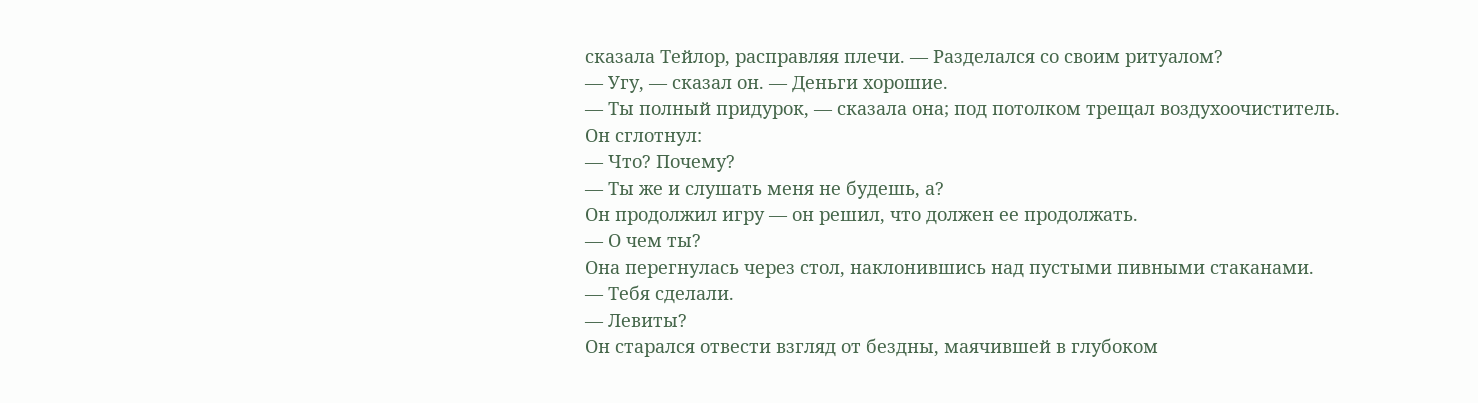сказала Тейлор, расправляя плечи. — Разделался со своим ритуалом?
— Угу, — сказал он. — Деньги хорошие.
— Ты полный придурок, — сказала она; под потолком трещал воздухоочиститель.
Он сглотнул:
— Что? Почему?
— Ты же и слушать меня не будешь, а?
Он продолжил игру — он решил, что должен ее продолжать.
— О чем ты?
Она перегнулась через стол, наклонившись над пустыми пивными стаканами.
— Тебя сделали.
— Левиты?
Он старался отвести взгляд от бездны, маячившей в глубоком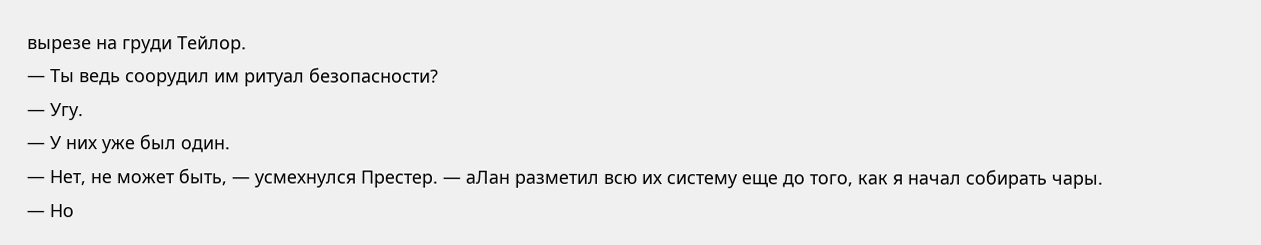вырезе на груди Тейлор.
— Ты ведь соорудил им ритуал безопасности?
— Угу.
— У них уже был один.
— Нет, не может быть, — усмехнулся Престер. — аЛан разметил всю их систему еще до того, как я начал собирать чары.
— Но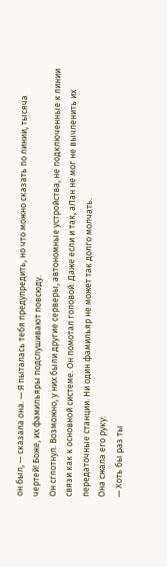он был, — сказала она. — Я пыталась тебя предупредить, но что можно сказать по линии, тысяча чертей! Боже, их фамильяры подслушивают повсюду.
Он сглотнул. Возможно, у них были другие серверы, автономные устройства, не подключенные к линии связи как к основной системе. Он помотал головой. Даже если и так, аЛан не мог не вычленить их передаточные станции. Ни один фамильяр не может так долго молчать.
Она сжала его руку:
— Хоть бы раз ты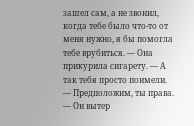зашел сам, а не звонил, когда тебе было что-то от меня нужно, я бы помогла тебе врубиться. — Она прикурила сигарету. — А так тебя просто поимели.
— Предположим, ты права. — Он вытер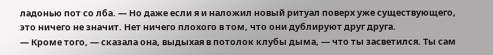ладонью пот со лба. — Но даже если я и наложил новый ритуал поверх уже существующего, это ничего не значит. Нет ничего плохого в том, что они дублируют друг друга.
— Кроме того, — сказала она, выдыхая в потолок клубы дыма, — что ты засветился. Ты сам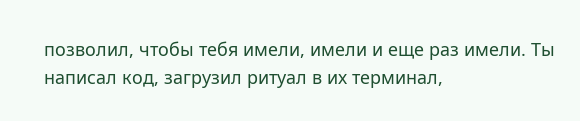позволил, чтобы тебя имели, имели и еще раз имели. Ты написал код, загрузил ритуал в их терминал,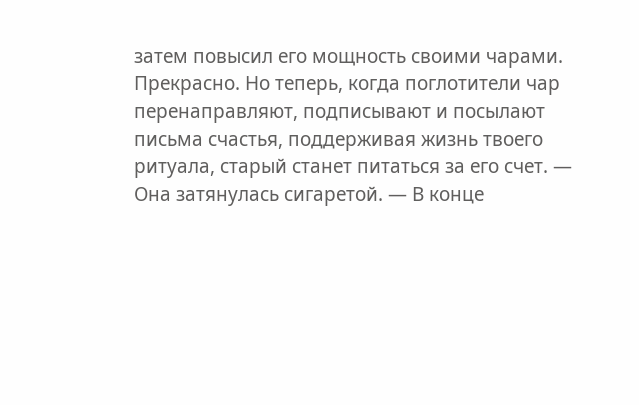затем повысил его мощность своими чарами. Прекрасно. Но теперь, когда поглотители чар перенаправляют, подписывают и посылают письма счастья, поддерживая жизнь твоего ритуала, старый станет питаться за его счет. — Она затянулась сигаретой. — В конце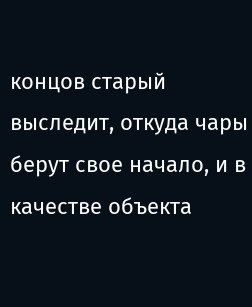концов старый выследит, откуда чары берут свое начало, и в качестве объекта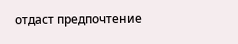отдаст предпочтение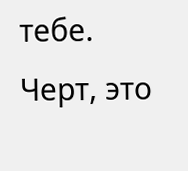тебе. Черт, это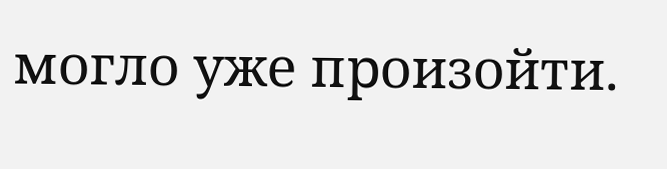могло уже произойти.